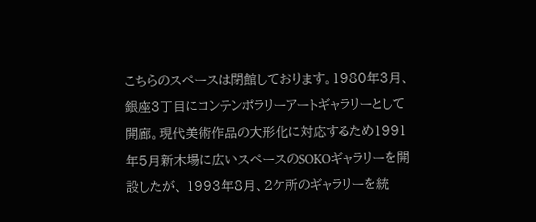こちらのスペースは閉館しております。1980年3月、銀座3丁目にコンテンポラリーアートギャラリーとして開廊。現代美術作品の大形化に対応するため1991年5月新木場に広いスペースのSOKOギャラリーを開設したが、 1993年8月、2ケ所のギャラリーを統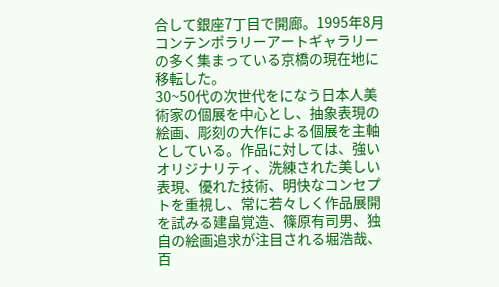合して銀座7丁目で開廊。1995年8月コンテンポラリーアートギャラリーの多く集まっている京橋の現在地に移転した。
30~50代の次世代をになう日本人美術家の個展を中心とし、抽象表現の絵画、彫刻の大作による個展を主軸としている。作品に対しては、強いオリジナリティ、洗練された美しい表現、優れた技術、明快なコンセプトを重視し、常に若々しく作品展開を試みる建畠覚造、篠原有司男、独自の絵画追求が注目される堀浩哉、百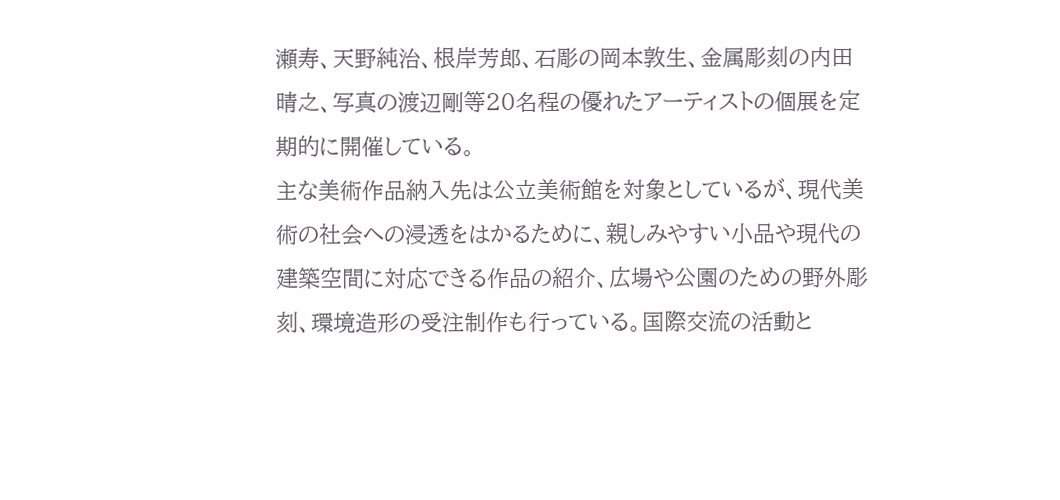瀬寿、天野純治、根岸芳郎、石彫の岡本敦生、金属彫刻の内田晴之、写真の渡辺剛等20名程の優れたアーティストの個展を定期的に開催している。
主な美術作品納入先は公立美術館を対象としているが、現代美術の社会への浸透をはかるために、親しみやすい小品や現代の建築空間に対応できる作品の紹介、広場や公園のための野外彫刻、環境造形の受注制作も行っている。国際交流の活動と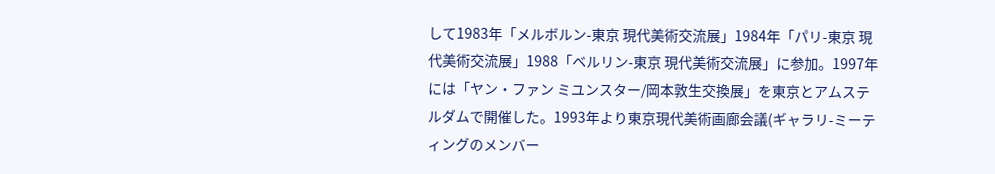して1983年「メルボルン-東京 現代美術交流展」1984年「パリ-東京 現代美術交流展」1988「ベルリン-東京 現代美術交流展」に参加。1997年には「ヤン・ファン ミユンスター/岡本敦生交換展」を東京とアムステルダムで開催した。1993年より東京現代美術画廊会議(ギャラリ-ミーティングのメンバー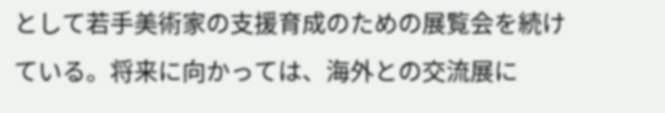として若手美術家の支援育成のための展覧会を続けている。将来に向かっては、海外との交流展に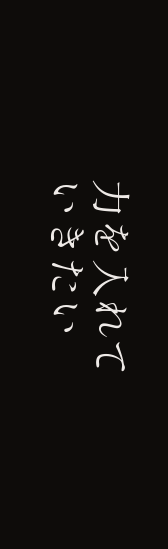力を入れていきたい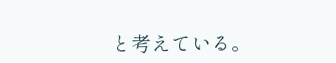と考えている。